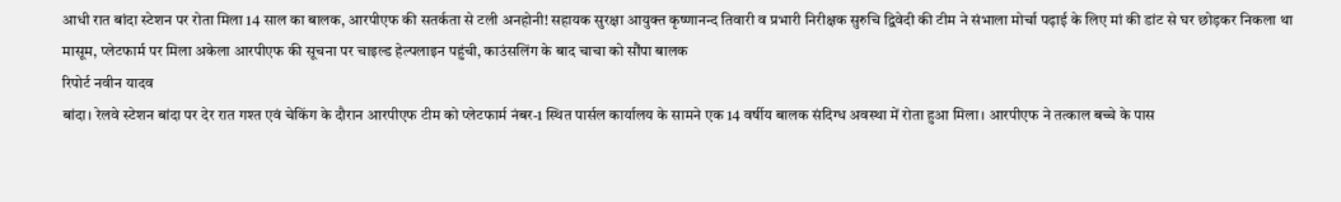आधी रात बांदा स्टेशन पर रोता मिला 14 साल का बालक, आरपीएफ की सतर्कता से टली अनहोनी! सहायक सुरक्षा आयुक्त कृष्णानन्द तिवारी व प्रभारी निरीक्षक सुरुचि द्विवेदी की टीम ने संभाला मोर्चा पढ़ाई के लिए मां की डांट से घर छोड़कर निकला था मासूम, प्लेटफार्म पर मिला अकेला आरपीएफ की सूचना पर चाइल्ड हेल्पलाइन पहुंची, काउंसलिंग के बाद चाचा को सौंपा बालक
रिपोर्ट नवीन यादव
बांदा। रेलवे स्टेशन बांदा पर देर रात गश्त एवं चेकिंग के दौरान आरपीएफ टीम को प्लेटफार्म नंबर-1 स्थित पार्सल कार्यालय के सामने एक 14 वर्षीय बालक संदिग्ध अवस्था में रोता हुआ मिला। आरपीएफ ने तत्काल बच्चे के पास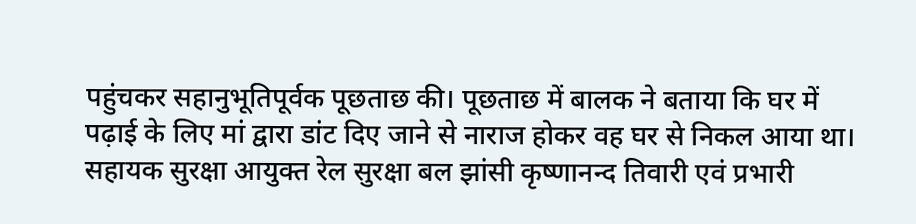पहुंचकर सहानुभूतिपूर्वक पूछताछ की। पूछताछ में बालक ने बताया कि घर में पढ़ाई के लिए मां द्वारा डांट दिए जाने से नाराज होकर वह घर से निकल आया था।
सहायक सुरक्षा आयुक्त रेल सुरक्षा बल झांसी कृष्णानन्द तिवारी एवं प्रभारी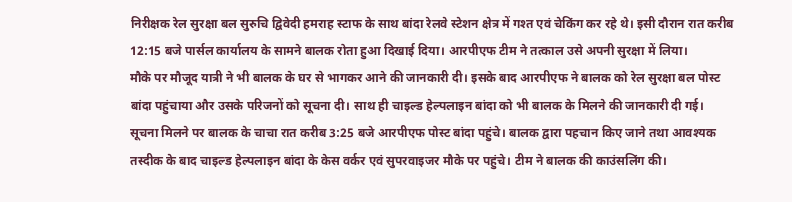निरीक्षक रेल सुरक्षा बल सुरुचि द्विवेदी हमराह स्टाफ के साथ बांदा रेलवे स्टेशन क्षेत्र में गश्त एवं चेकिंग कर रहे थे। इसी दौरान रात करीब 12:15 बजे पार्सल कार्यालय के सामने बालक रोता हुआ दिखाई दिया। आरपीएफ टीम ने तत्काल उसे अपनी सुरक्षा में लिया।
मौके पर मौजूद यात्री ने भी बालक के घर से भागकर आने की जानकारी दी। इसके बाद आरपीएफ ने बालक को रेल सुरक्षा बल पोस्ट बांदा पहुंचाया और उसके परिजनों को सूचना दी। साथ ही चाइल्ड हेल्पलाइन बांदा को भी बालक के मिलने की जानकारी दी गई।
सूचना मिलने पर बालक के चाचा रात करीब 3:25 बजे आरपीएफ पोस्ट बांदा पहुंचे। बालक द्वारा पहचान किए जाने तथा आवश्यक तस्दीक के बाद चाइल्ड हेल्पलाइन बांदा के केस वर्कर एवं सुपरवाइजर मौके पर पहुंचे। टीम ने बालक की काउंसलिंग की।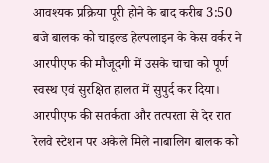आवश्यक प्रक्रिया पूरी होने के बाद करीब 3:50 बजे बालक को चाइल्ड हेल्पलाइन के केस वर्कर ने आरपीएफ की मौजूदगी में उसके चाचा को पूर्ण स्वस्थ एवं सुरक्षित हालत में सुपुर्द कर दिया।
आरपीएफ की सतर्कता और तत्परता से देर रात रेलवे स्टेशन पर अकेले मिले नाबालिग बालक को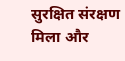सुरक्षित संरक्षण मिला और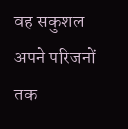वह सकुशल अपने परिजनों तक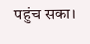पहुंच सका।